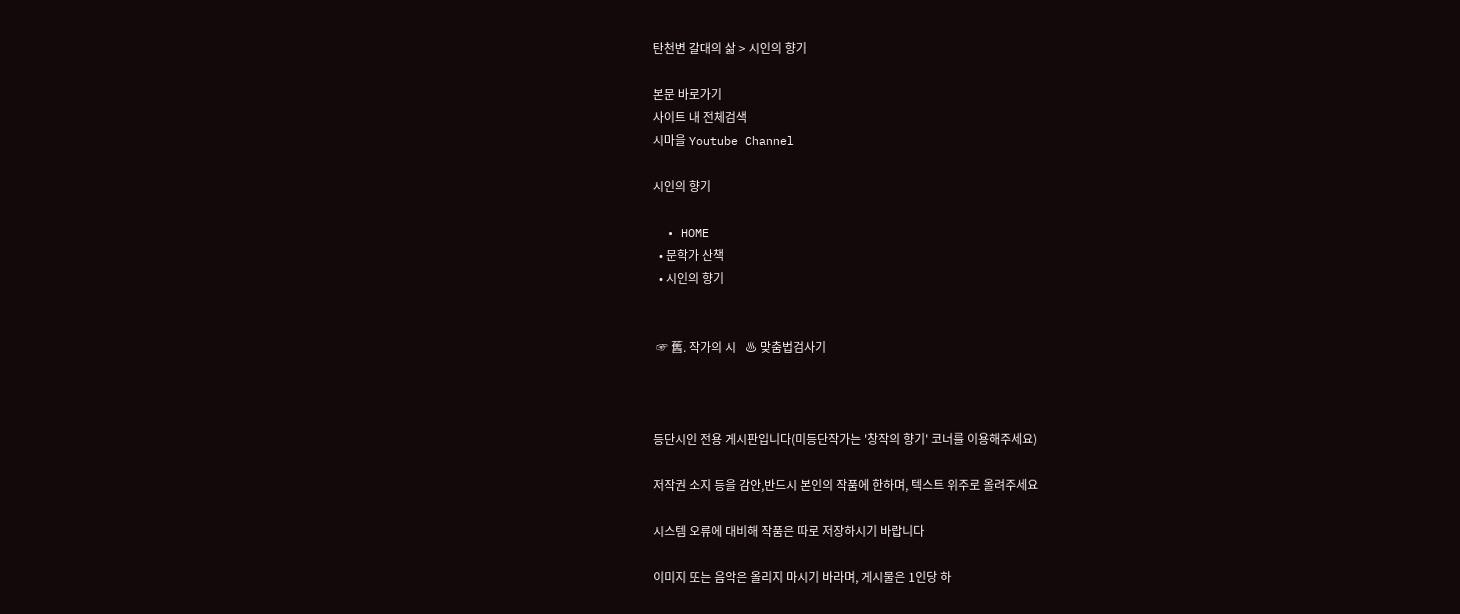탄천변 갈대의 삶 > 시인의 향기

본문 바로가기
사이트 내 전체검색
시마을 Youtube Channel

시인의 향기

  • HOME
  • 문학가 산책
  • 시인의 향기


 ☞ 舊. 작가의 시   ♨ 맞춤법검사기



등단시인 전용 게시판입니다(미등단작가는 '창작의 향기' 코너를 이용해주세요)

저작권 소지 등을 감안,반드시 본인의 작품에 한하며, 텍스트 위주로 올려주세요

시스템 오류에 대비해 작품은 따로 저장하시기 바랍니다

이미지 또는 음악은 올리지 마시기 바라며, 게시물은 1인당 하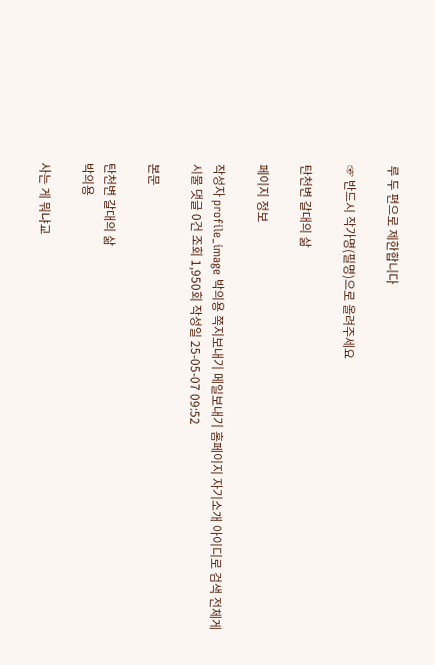루 두 편으로 제한합니다

☞ 반드시 작가명(필명)으로 올려주세요

탄천변 갈대의 삶

페이지 정보

작성자 profile_image 박의용 쪽지보내기 메일보내기 홈페이지 자기소개 아이디로 검색 전체게시물 댓글 0건 조회 1,950회 작성일 25-05-07 09:52

본문

탄천변 갈대의 삶
박의용

사는 게 뭐냐교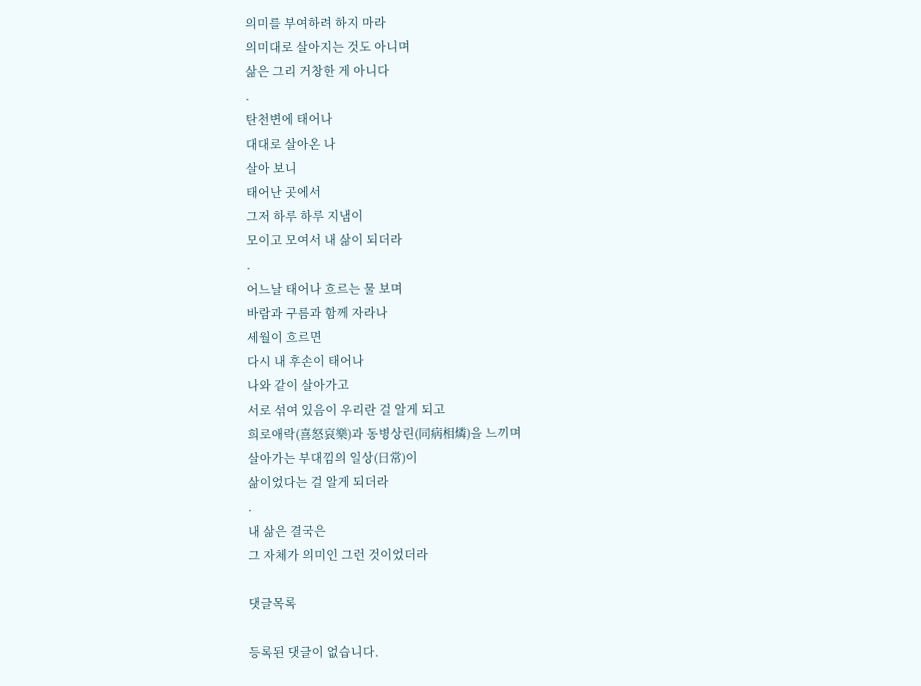의미를 부여하려 하지 마라
의미대로 살아지는 것도 아니며
삶은 그리 거창한 게 아니다
.
탄천변에 태어나
대대로 살아온 나
살아 보니
태어난 곳에서
그저 하루 하루 지냄이
모이고 모여서 내 삶이 되더라
.
어느날 태어나 흐르는 물 보며
바람과 구름과 함께 자라나
세월이 흐르면
다시 내 후손이 태어나
나와 같이 살아가고
서로 섞여 있음이 우리란 걸 알게 되고
희로애락(喜怒哀樂)과 동병상린(同病相燐)을 느끼며
살아가는 부대낌의 일상(日常)이
삶이었다는 걸 알게 되더라
.
내 삶은 결국은
그 자체가 의미인 그런 것이었더라

댓글목록

등록된 댓글이 없습니다.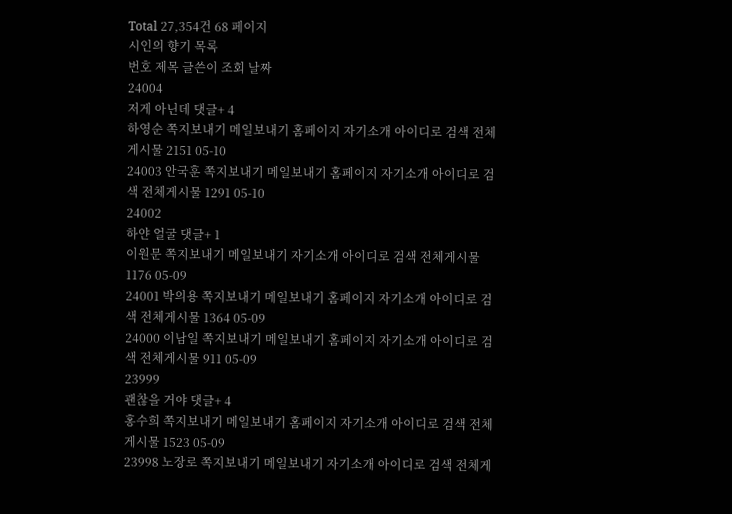Total 27,354건 68 페이지
시인의 향기 목록
번호 제목 글쓴이 조회 날짜
24004
저게 아닌데 댓글+ 4
하영순 쪽지보내기 메일보내기 홈페이지 자기소개 아이디로 검색 전체게시물 2151 05-10
24003 안국훈 쪽지보내기 메일보내기 홈페이지 자기소개 아이디로 검색 전체게시물 1291 05-10
24002
하얀 얼굴 댓글+ 1
이원문 쪽지보내기 메일보내기 자기소개 아이디로 검색 전체게시물 1176 05-09
24001 박의용 쪽지보내기 메일보내기 홈페이지 자기소개 아이디로 검색 전체게시물 1364 05-09
24000 이남일 쪽지보내기 메일보내기 홈페이지 자기소개 아이디로 검색 전체게시물 911 05-09
23999
괜찮을 거야 댓글+ 4
홍수희 쪽지보내기 메일보내기 홈페이지 자기소개 아이디로 검색 전체게시물 1523 05-09
23998 노장로 쪽지보내기 메일보내기 자기소개 아이디로 검색 전체게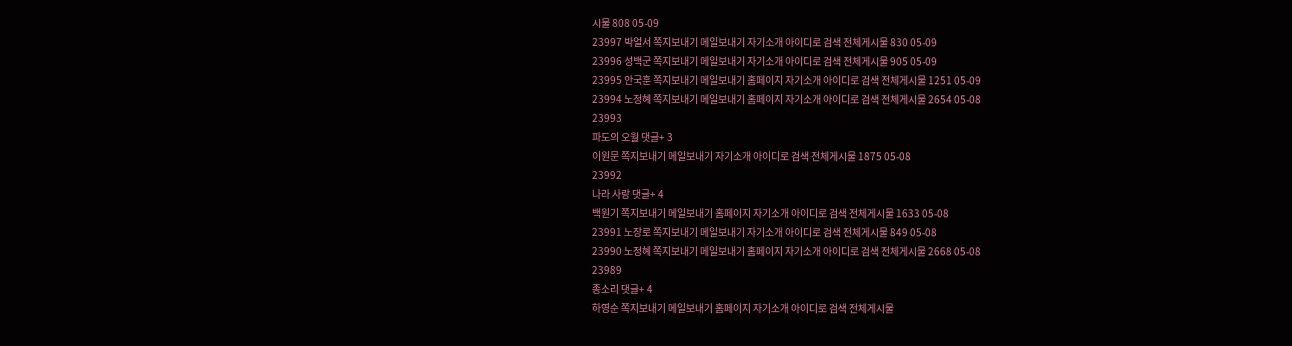시물 808 05-09
23997 박얼서 쪽지보내기 메일보내기 자기소개 아이디로 검색 전체게시물 830 05-09
23996 성백군 쪽지보내기 메일보내기 자기소개 아이디로 검색 전체게시물 905 05-09
23995 안국훈 쪽지보내기 메일보내기 홈페이지 자기소개 아이디로 검색 전체게시물 1251 05-09
23994 노정혜 쪽지보내기 메일보내기 홈페이지 자기소개 아이디로 검색 전체게시물 2654 05-08
23993
파도의 오월 댓글+ 3
이원문 쪽지보내기 메일보내기 자기소개 아이디로 검색 전체게시물 1875 05-08
23992
나라 사랑 댓글+ 4
백원기 쪽지보내기 메일보내기 홈페이지 자기소개 아이디로 검색 전체게시물 1633 05-08
23991 노장로 쪽지보내기 메일보내기 자기소개 아이디로 검색 전체게시물 849 05-08
23990 노정혜 쪽지보내기 메일보내기 홈페이지 자기소개 아이디로 검색 전체게시물 2668 05-08
23989
종소리 댓글+ 4
하영순 쪽지보내기 메일보내기 홈페이지 자기소개 아이디로 검색 전체게시물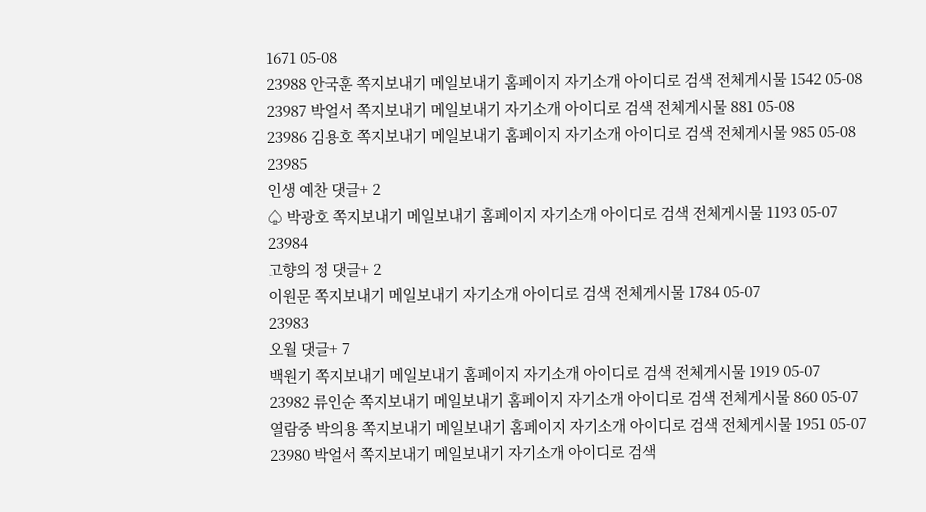1671 05-08
23988 안국훈 쪽지보내기 메일보내기 홈페이지 자기소개 아이디로 검색 전체게시물 1542 05-08
23987 박얼서 쪽지보내기 메일보내기 자기소개 아이디로 검색 전체게시물 881 05-08
23986 김용호 쪽지보내기 메일보내기 홈페이지 자기소개 아이디로 검색 전체게시물 985 05-08
23985
인생 예찬 댓글+ 2
♤ 박광호 쪽지보내기 메일보내기 홈페이지 자기소개 아이디로 검색 전체게시물 1193 05-07
23984
고향의 정 댓글+ 2
이원문 쪽지보내기 메일보내기 자기소개 아이디로 검색 전체게시물 1784 05-07
23983
오월 댓글+ 7
백원기 쪽지보내기 메일보내기 홈페이지 자기소개 아이디로 검색 전체게시물 1919 05-07
23982 류인순 쪽지보내기 메일보내기 홈페이지 자기소개 아이디로 검색 전체게시물 860 05-07
열람중 박의용 쪽지보내기 메일보내기 홈페이지 자기소개 아이디로 검색 전체게시물 1951 05-07
23980 박얼서 쪽지보내기 메일보내기 자기소개 아이디로 검색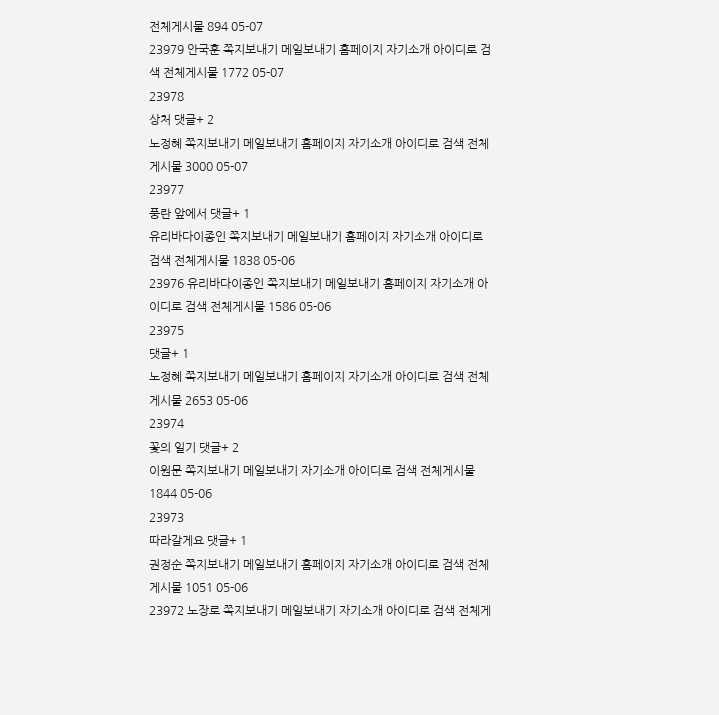전체게시물 894 05-07
23979 안국훈 쪽지보내기 메일보내기 홈페이지 자기소개 아이디로 검색 전체게시물 1772 05-07
23978
상처 댓글+ 2
노정혜 쪽지보내기 메일보내기 홈페이지 자기소개 아이디로 검색 전체게시물 3000 05-07
23977
풍란 앞에서 댓글+ 1
유리바다이종인 쪽지보내기 메일보내기 홈페이지 자기소개 아이디로 검색 전체게시물 1838 05-06
23976 유리바다이종인 쪽지보내기 메일보내기 홈페이지 자기소개 아이디로 검색 전체게시물 1586 05-06
23975
댓글+ 1
노정혜 쪽지보내기 메일보내기 홈페이지 자기소개 아이디로 검색 전체게시물 2653 05-06
23974
꽃의 일기 댓글+ 2
이원문 쪽지보내기 메일보내기 자기소개 아이디로 검색 전체게시물 1844 05-06
23973
따라갈게요 댓글+ 1
권정순 쪽지보내기 메일보내기 홈페이지 자기소개 아이디로 검색 전체게시물 1051 05-06
23972 노장로 쪽지보내기 메일보내기 자기소개 아이디로 검색 전체게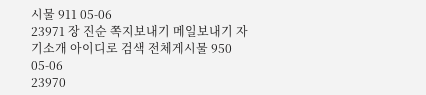시물 911 05-06
23971 장 진순 쪽지보내기 메일보내기 자기소개 아이디로 검색 전체게시물 950 05-06
23970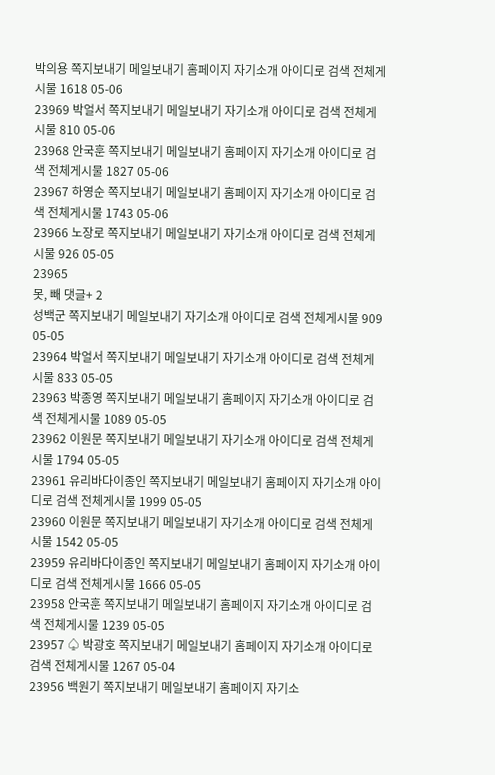박의용 쪽지보내기 메일보내기 홈페이지 자기소개 아이디로 검색 전체게시물 1618 05-06
23969 박얼서 쪽지보내기 메일보내기 자기소개 아이디로 검색 전체게시물 810 05-06
23968 안국훈 쪽지보내기 메일보내기 홈페이지 자기소개 아이디로 검색 전체게시물 1827 05-06
23967 하영순 쪽지보내기 메일보내기 홈페이지 자기소개 아이디로 검색 전체게시물 1743 05-06
23966 노장로 쪽지보내기 메일보내기 자기소개 아이디로 검색 전체게시물 926 05-05
23965
못, 빼 댓글+ 2
성백군 쪽지보내기 메일보내기 자기소개 아이디로 검색 전체게시물 909 05-05
23964 박얼서 쪽지보내기 메일보내기 자기소개 아이디로 검색 전체게시물 833 05-05
23963 박종영 쪽지보내기 메일보내기 홈페이지 자기소개 아이디로 검색 전체게시물 1089 05-05
23962 이원문 쪽지보내기 메일보내기 자기소개 아이디로 검색 전체게시물 1794 05-05
23961 유리바다이종인 쪽지보내기 메일보내기 홈페이지 자기소개 아이디로 검색 전체게시물 1999 05-05
23960 이원문 쪽지보내기 메일보내기 자기소개 아이디로 검색 전체게시물 1542 05-05
23959 유리바다이종인 쪽지보내기 메일보내기 홈페이지 자기소개 아이디로 검색 전체게시물 1666 05-05
23958 안국훈 쪽지보내기 메일보내기 홈페이지 자기소개 아이디로 검색 전체게시물 1239 05-05
23957 ♤ 박광호 쪽지보내기 메일보내기 홈페이지 자기소개 아이디로 검색 전체게시물 1267 05-04
23956 백원기 쪽지보내기 메일보내기 홈페이지 자기소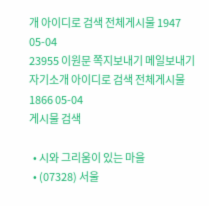개 아이디로 검색 전체게시물 1947 05-04
23955 이원문 쪽지보내기 메일보내기 자기소개 아이디로 검색 전체게시물 1866 05-04
게시물 검색

  • 시와 그리움이 있는 마을
  • (07328) 서울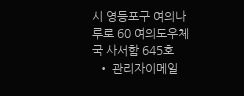시 영등포구 여의나루로 60 여의도우체국 사서함 645호
  • 관리자이메일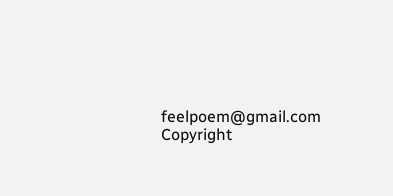feelpoem@gmail.com
Copyright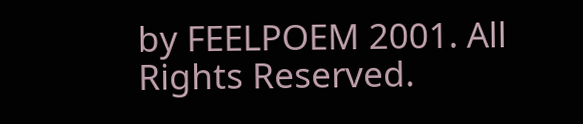by FEELPOEM 2001. All Rights Reserved.